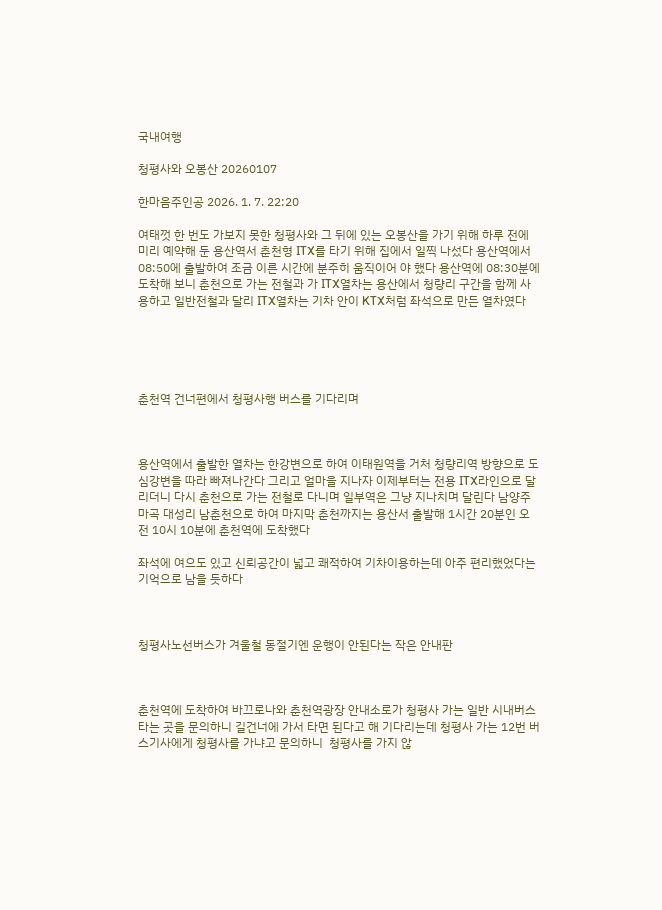국내여행

청평사와 오봉산 20260107

한마음주인공 2026. 1. 7. 22:20

여태껏 한 번도 가보지 못한 청평사와 그 뒤에 있는 오봉산을 가기 위해 하루 전에 미리 예약해 둔 용산역서 춘천형 ITX를 타기 위해 집에서 일찍 나섰다 용산역에서 08:50에 출발하여 조금 이른 시간에 분주히 움직이어 야 했다 용산역에 08:30분에 도착해 보니 춘천으로 가는 전철과 가 ITX열차는 용산에서 청량리 구간을 함께 사용하고 일반전철과 달리 ITX열차는 기차 안이 KTX처럼 좌석으로 만든 열차였다





춘천역 건너편에서 청평사행 버스를 기다리며



용산역에서 출발한 열차는 한강변으로 하여 이태원역을 거처 청량리역 방향으로 도심강변을 따라 빠져나간다 그리고 얼마을 지나자 이제부터는 전용 ITX라인으로 달리더니 다시 춘천으로 가는 전철로 다니며 일부역은 그냥 지나치며 달린다 남양주 마곡 대성리 남춘천으로 하여 마지막 춘천까지는 용산서 출발해 1시간 20분인 오전 10시 10분에 춘천역에 도착했다

좌석에 여으도 있고 신뢰공간이 넓고 쾌적하여 기차이용하는데 아주 편리했었다는 기억으로 남을 듯하다



청평사노선버스가 겨울철 동절기엔 운행이 안된다는 작은 안내판



춘천역에 도착하여 바끄로나와 춘천역광장 안내소로가 청평사 가는 일반 시내버스 타는 곳을 문의하니 길건너에 가서 타면 된다고 해 기다리는데 청평사 가는 12번 버스기사에게 청평사를 가냐고 문의하니  청평사를 가지 않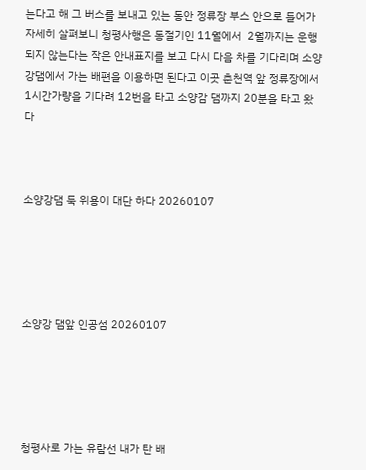는다고 해 그 버스를 보내고 있는 동안 정류장 부스 안으로 들어가 자세히 살펴보니 청평사행은 동절기인 11월에서  2월까지는 운행되지 않는다는 작은 안내표지를 보고 다시 다음 차를 기다리며 소양강댐에서 가는 배편을 이용하면 된다고 이곳 춘천역 앞 정류장에서 1시간가량을 기다려 12번을 타고 소양감 댐까지 20분을 타고 왔다



소양강댐 둑 위용이 대단 하다 20260107





소양강 댐앞 인공섬 20260107





청평사로 가는 유람선 내가 탄 배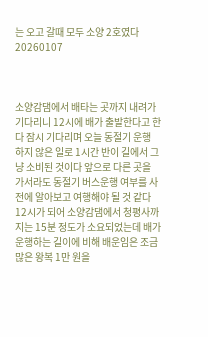는 오고 갈때 모두 소양 2호였다 20260107



소양감댐에서 배타는 곳까지 내려가 기다리니 12시에 배가 출발한다고 한다 잠시 기다리며 오늘 동절기 운행 하지 않은 일로 1시간 반이 길에서 그냥 소비된 것이다 앞으로 다른 곳을 가서라도 동절기 버스운행 여부를 사전에 알아보고 여행해야 될 것 같다  12시가 되어 소양감댐에서 청평사까지는 15분 정도가 소요되었는데 배가 운행하는 길이에 비해 배운임은 조금 많은 왕복 1만 원을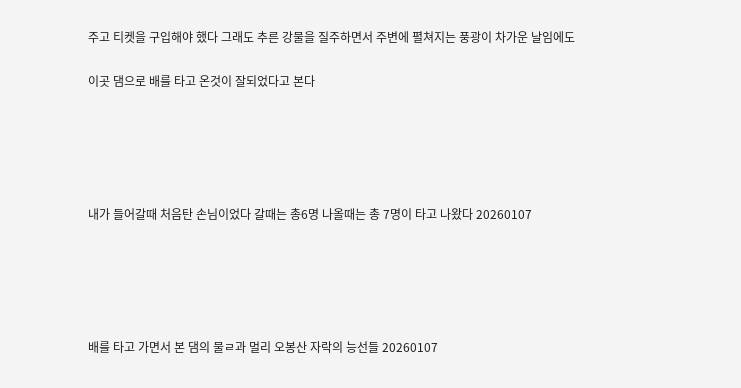주고 티켓을 구입해야 했다 그래도 추른 강물을 질주하면서 주변에 펼쳐지는 풍광이 차가운 날임에도

이곳 댐으로 배를 타고 온것이 잘되었다고 본다





내가 들어갈때 처음탄 손님이었다 갈때는 총6명 나올때는 총 7명이 타고 나왔다 20260107





배를 타고 가면서 본 댐의 물ㄹ과 멀리 오봉산 자락의 능선들 20260107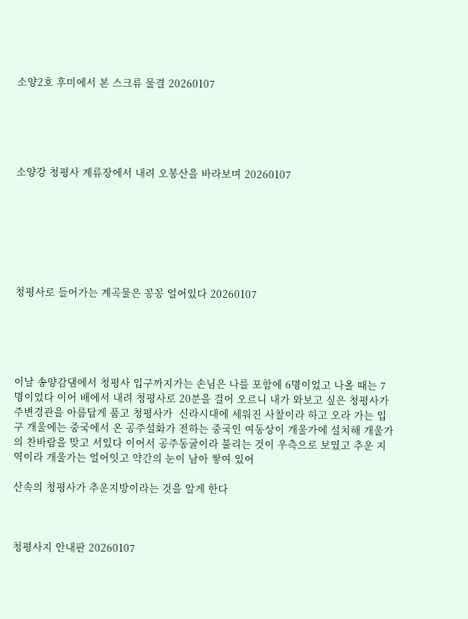소양2호 후미에서 본 스크류 물결 20260107





소양강 청평사 계류장에서 내려 오봉산을 바라보며 20260107







청평사로 들어가는 계곡물은 꽁꽁 얼어있다 20260107





이날 송양감댐에서 청평사 입구까지가는 손님은 나를 포함에 6명이었고 나올 때는 7명이었다 이어 배에서 내려 청평사로 20분을 걸어 오르니 내가 와보고 싶은 청평사가 주변경관을 아름답게 품고 청평사가  신라시대에 세워진 사찰이라 하고 오라 가는 입구 개울에는 중국에서 온 공주설화가 전하는 중국인 여동상이 개울가에 설치해 개울가의 찬바람을 맞고 서있다 이어서 공주동굴이라 불리는 것이 우측으로 보였고 추운 지역이라 개울가는 얼어잇고 약간의 눈이 남아 쌓여 있어

산속의 청평사가 추운지방이라는 것을 알게 한다



청평사지 안내판 20260107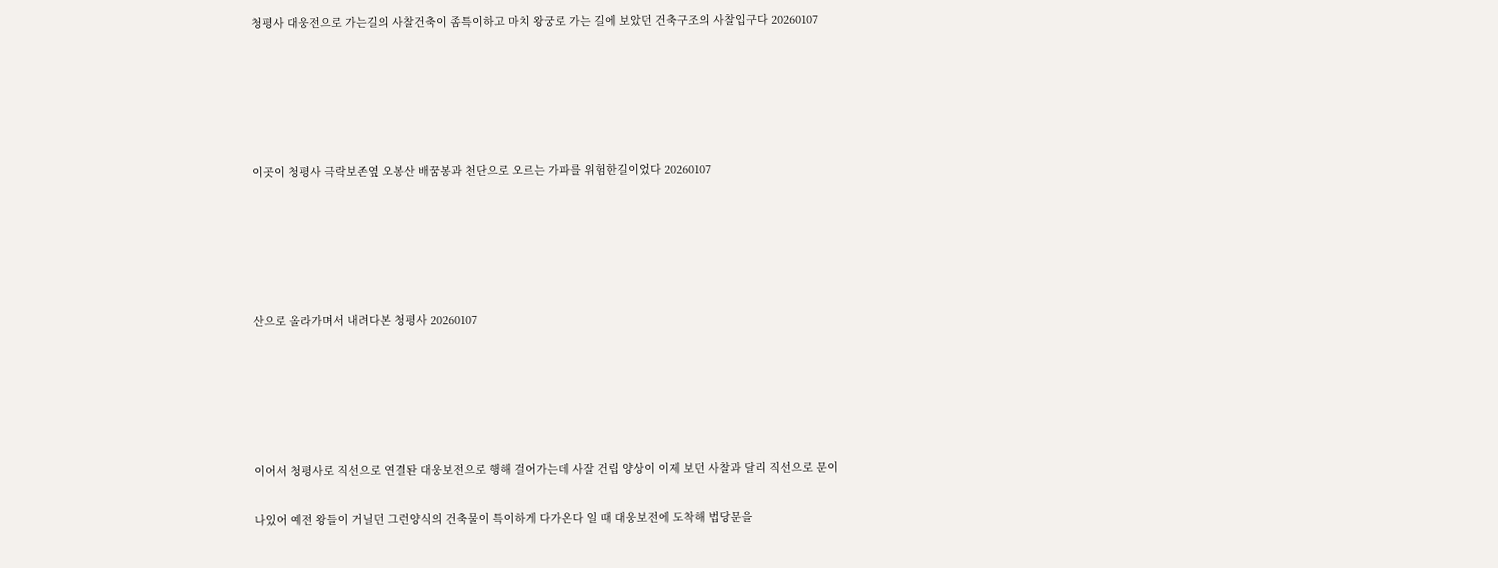청평사 대웅전으로 가는길의 사찰건축이 좀특이하고 마치 왕궁로 가는 길에 보았던 건축구조의 사찰입구다 20260107





이곳이 청평사 극락보존옆 오봉산 배꿈봉과 천단으로 오르는 가파를 위험한길이었다 20260107





산으로 올라가며서 내려다본 청평사 20260107





이어서 청평사로 직선으로 연결돤 대웅보전으로 행해 걸어가는데 사잘 건립 양상이 이제 보던 사찰과 달리 직선으로 문이

나있어 예전 왕들이 거닐던 그런양식의 건축물이 특이하게 다가온다 일 때 대웅보전에 도착해 법당문을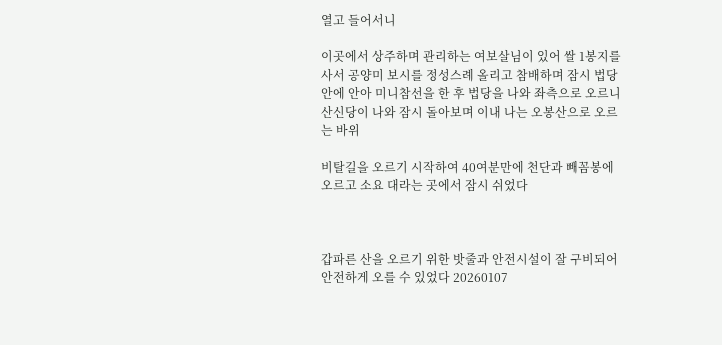열고 들어서니

이곳에서 상주하며 관리하는 여보살님이 있어 쌀 1봉지를 사서 공양미 보시를 정성스례 올리고 참배하며 잠시 법당 안에 안아 미니참선을 한 후 법당을 나와 좌측으로 오르니 산신당이 나와 잠시 돌아보며 이내 나는 오봉산으로 오르는 바위

비탈길을 오르기 시작하여 40여분만에 천단과 빼꼼봉에 오르고 소요 대라는 곳에서 잠시 쉬었다



갑파른 산을 오르기 위한 밧줄과 안전시설이 잘 구비되어 안전하게 오를 수 있었다 20260107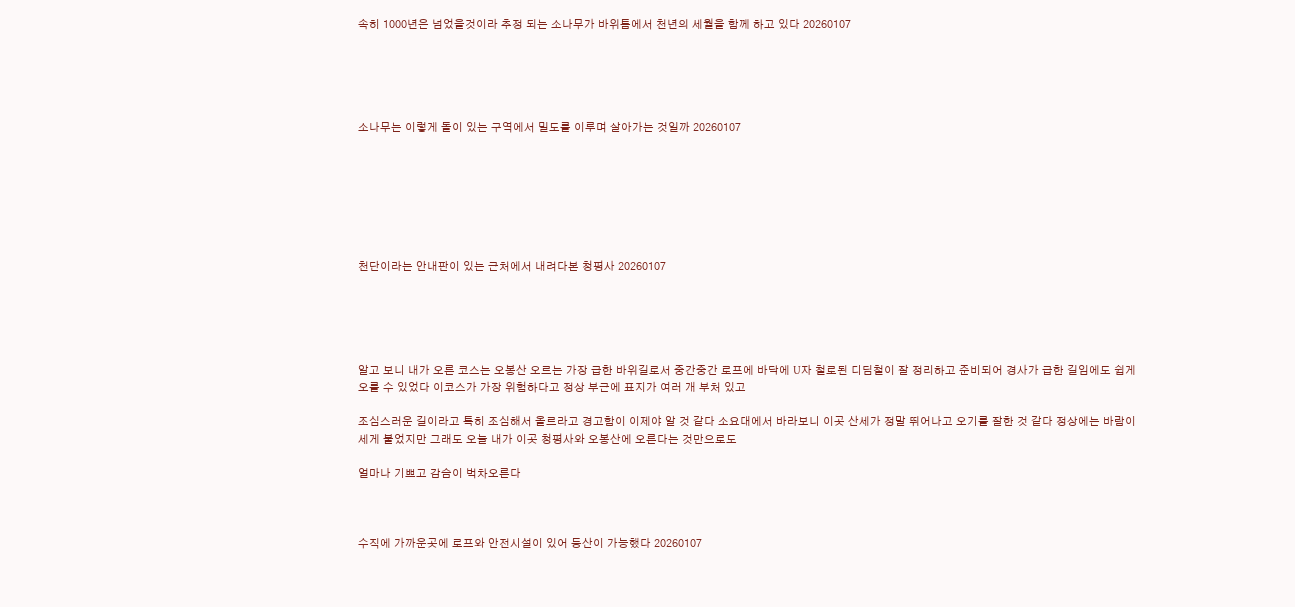속히 1000년은 넘었을것이라 추정 되는 소나무가 바위틈에서 천년의 세월을 함께 하고 있다 20260107





소나무는 이렇게 돌이 있는 구역에서 밀도를 이루며 살아가는 것일까 20260107







천단이라는 안내판이 있는 근처에서 내려다본 청평사 20260107





알고 보니 내가 오른 코스는 오봉산 오르는 가장 급한 바위길로서 중간중간 로프에 바닥에 U자 철로된 디딤철이 잘 정리하고 준비되어 경사가 급한 길임에도 쉽게 오를 수 있었다 이코스가 가장 위험하다고 정상 부근에 표지가 여러 개 부처 있고

조심스러운 길이라고 특히 조심해서 올르라고 경고함이 이제야 알 것 같다 소요대에서 바라보니 이곳 산세가 정말 뛰어나고 오기를 잘한 것 같다 정상에는 바람이 세게 불었지만 그래도 오늘 내가 이곳 청평사와 오봉산에 오른다는 것만으로도

얼마나 기쁘고 감슴이 벅차오른다



수직에 가까운곳에 로프와 안전시설이 있어 등산이 가능했다 20260107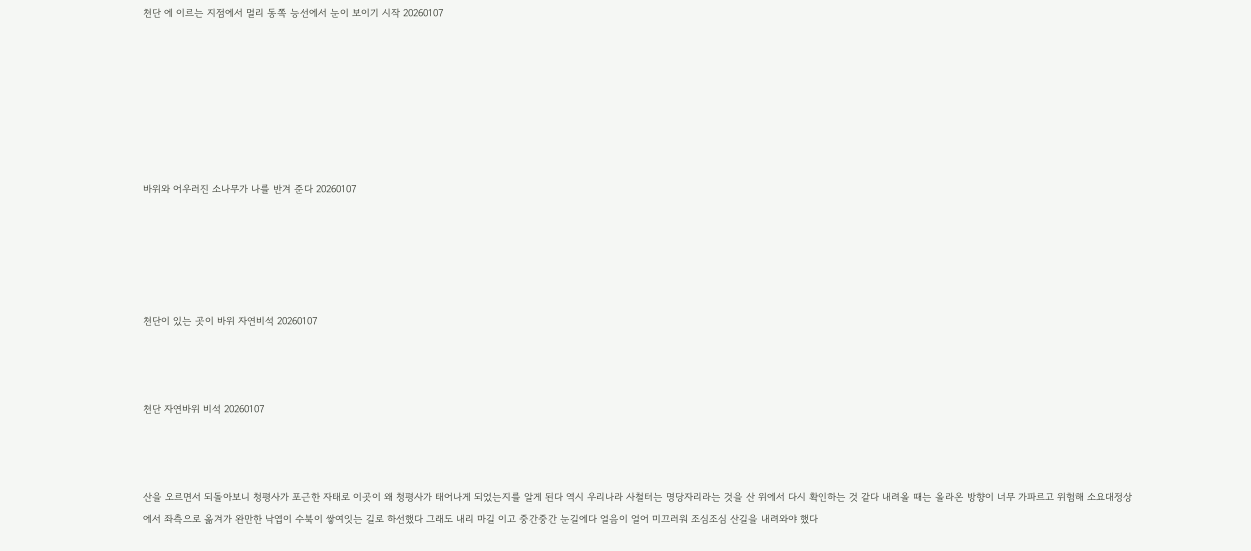천단 에 이르는 지점에서 멀리 동쪽 능선에서 눈이 보이기 시작 20260107







바위와 어우러진 소나무가 나를 반겨 준다 20260107





천단이 있는 곳이 바위 자연비석 20260107



천단 자연바위 비석 20260107



산을 오르면서 되돌아보니 청평사가 포근한 자태로 이곳이 왜 청평사가 태어나게 되었는지를 알게 된다 역시 우리나라 사철터는 명당자리라는 것을 산 위에서 다시 확인하는 것 같다 내려올 때는 올라온 방향이 너무 가파르고 위험해 소요대정상에서 좌측으로 옮겨가 완만한 낙엽이 수북이 쌓여잇는 길로 하선했다 그래도 내리 마길 이고 중간중간 눈길에다 얼음이 얼어 미끄러워 조심조심 산길을 내려와야 했다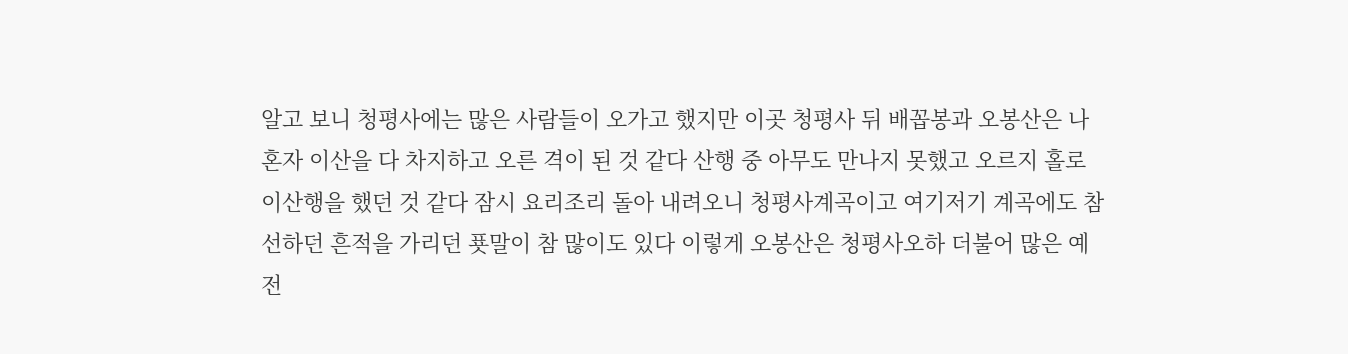알고 보니 청평사에는 많은 사람들이 오가고 했지만 이곳 청평사 뒤 배꼽봉과 오봉산은 나 혼자 이산을 다 차지하고 오른 격이 된 것 같다 산행 중 아무도 만나지 못했고 오르지 홀로 이산행을 했던 것 같다 잠시 요리조리 돌아 내려오니 청평사계곡이고 여기저기 계곡에도 참선하던 흔적을 가리던 푯말이 참 많이도 있다 이렇게 오봉산은 청평사오하 더불어 많은 예전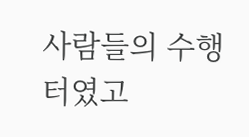사람들의 수행터였고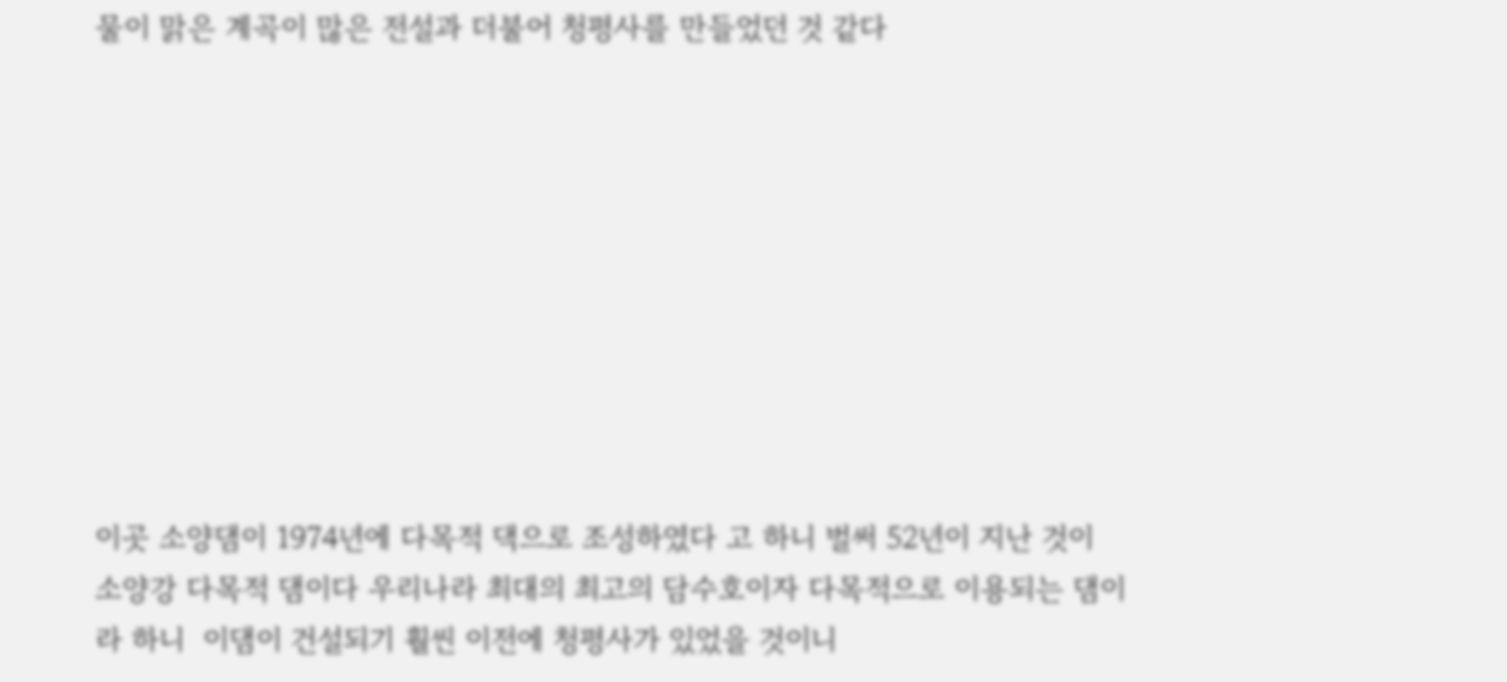물이 맑은 계곡이 많은 전설과 더불어 청평사를 만들었던 것 같다









이곳 소양댐이 1974년에 다목적 댁으로 조성하였다 고 하니 벌써 52년이 지난 것이 소양강 다목적 댐이다 우리나라 최대의 최고의 담수호이자 다목적으로 이용되는 댐이라 하니  이댐이 건설되기 훨씬 이전에 청평사가 있었을 것이니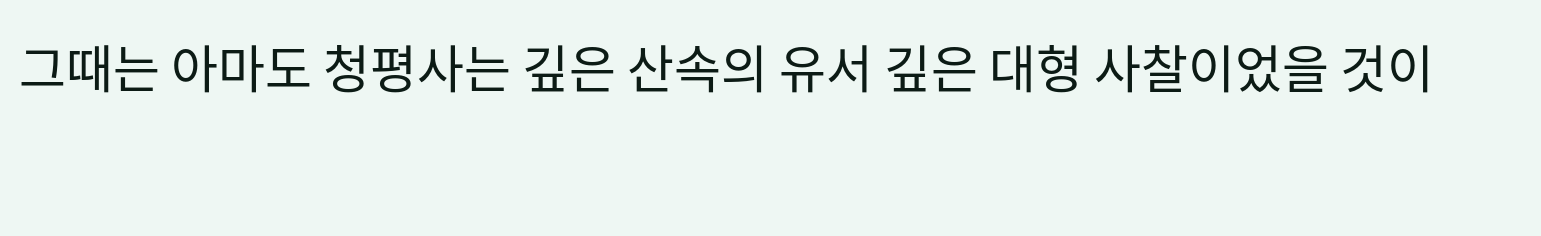그때는 아마도 청평사는 깊은 산속의 유서 깊은 대형 사찰이었을 것이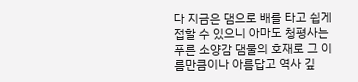다 지금은 댐으로 배를 타고 쉽게 접할 수 있으니 아마도 청평사는 푸른 소양감 댐물의 호재로 그 이름만큼이나 아름답고 역사 깊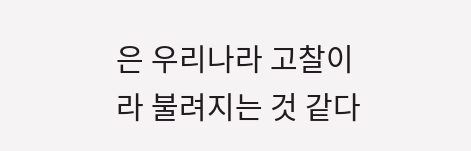은 우리나라 고찰이라 불려지는 것 같다